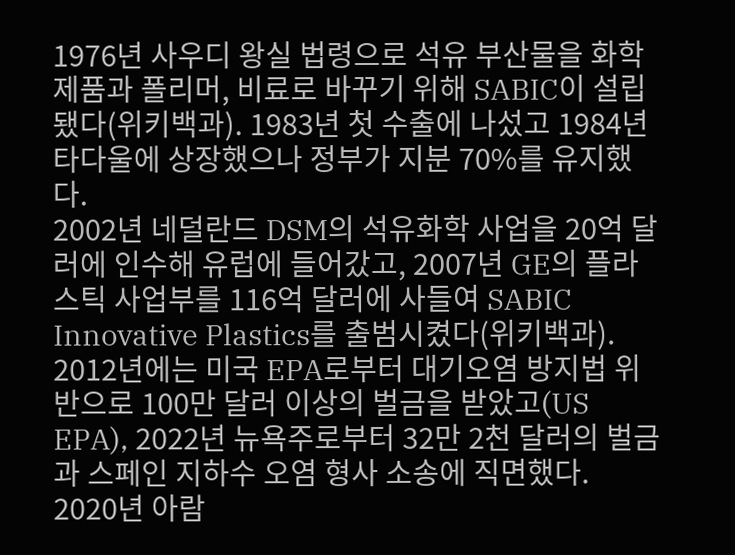1976년 사우디 왕실 법령으로 석유 부산물을 화학 제품과 폴리머, 비료로 바꾸기 위해 SABIC이 설립됐다(위키백과). 1983년 첫 수출에 나섰고 1984년 타다울에 상장했으나 정부가 지분 70%를 유지했다.
2002년 네덜란드 DSM의 석유화학 사업을 20억 달러에 인수해 유럽에 들어갔고, 2007년 GE의 플라스틱 사업부를 116억 달러에 사들여 SABIC Innovative Plastics를 출범시켰다(위키백과). 2012년에는 미국 EPA로부터 대기오염 방지법 위반으로 100만 달러 이상의 벌금을 받았고(US EPA), 2022년 뉴욕주로부터 32만 2천 달러의 벌금과 스페인 지하수 오염 형사 소송에 직면했다.
2020년 아람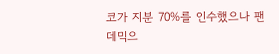코가 지분 70%를 인수했으나 팬데믹으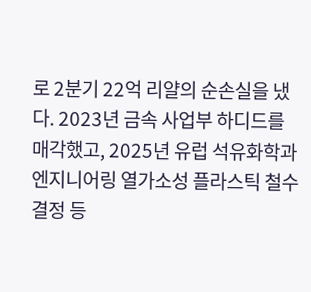로 2분기 22억 리얄의 순손실을 냈다. 2023년 금속 사업부 하디드를 매각했고, 2025년 유럽 석유화학과 엔지니어링 열가소성 플라스틱 철수 결정 등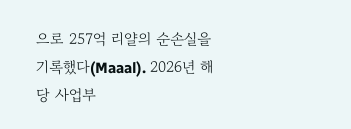으로 257억 리얄의 순손실을 기록했다(Maaal). 2026년 해당 사업부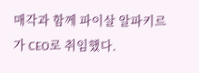매각과 함께 파이살 알파키르가 CEO로 취임했다.